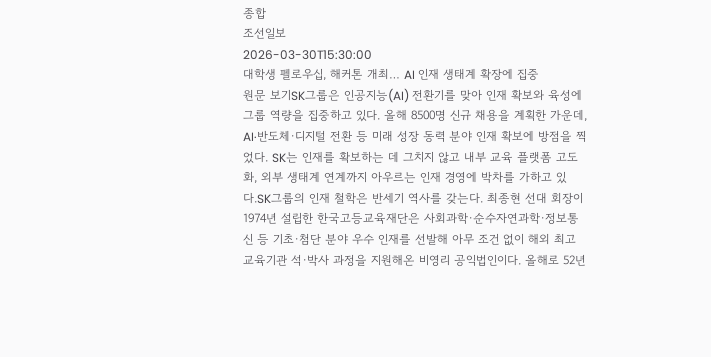종합
조선일보
2026-03-30T15:30:00
대학생 펠로우십, 해커톤 개최… AI 인재 생태계 확장에 집중
원문 보기SK그룹은 인공지능(AI) 전환기를 맞아 인재 확보와 육성에 그룹 역량을 집중하고 있다. 올해 8500명 신규 채용을 계획한 가운데, AI·반도체·디지털 전환 등 미래 성장 동력 분야 인재 확보에 방점을 찍었다. SK는 인재를 확보하는 데 그치지 않고 내부 교육 플랫폼 고도화, 외부 생태계 연계까지 아우르는 인재 경영에 박차를 가하고 있다.SK그룹의 인재 철학은 반세기 역사를 갖는다. 최종현 선대 회장이 1974년 설립한 한국고등교육재단은 사회과학·순수자연과학·정보통신 등 기초·첨단 분야 우수 인재를 선발해 아무 조건 없이 해외 최고 교육기관 석·박사 과정을 지원해온 비영리 공익법인이다. 올해로 52년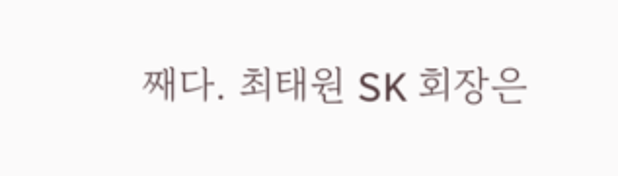째다. 최태원 SK 회장은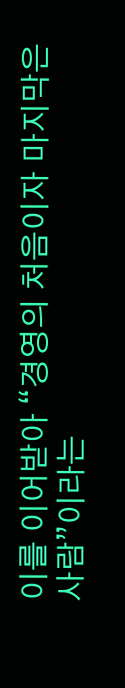이를 이어받아 “경영의 처음이자 마지막은 사람”이라는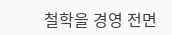철학을 경영 전면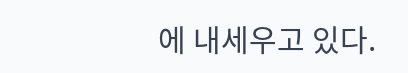에 내세우고 있다.